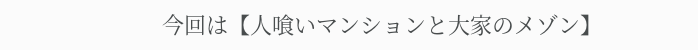今回は【人喰いマンションと大家のメゾン】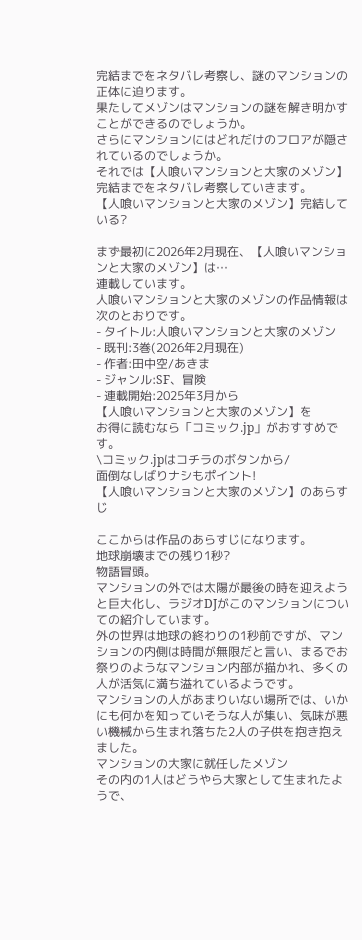完結までをネタバレ考察し、謎のマンションの正体に迫ります。
果たしてメゾンはマンションの謎を解き明かすことができるのでしょうか。
さらにマンションにはどれだけのフロアが隠されているのでしょうか。
それでは【人喰いマンションと大家のメゾン】完結までをネタバレ考察していきます。
【人喰いマンションと大家のメゾン】完結している?

まず最初に2026年2月現在、【人喰いマンションと大家のメゾン】は…
連載しています。
人喰いマンションと大家のメゾンの作品情報は次のとおりです。
- タイトル:人喰いマンションと大家のメゾン
- 既刊:3巻(2026年2月現在)
- 作者:田中空/あきま
- ジャンル:SF、冒険
- 連載開始:2025年3月から
【人喰いマンションと大家のメゾン】を
お得に読むなら「コミック.jp」がおすすめです。
\コミック.jpはコチラのボタンから/
面倒なしばりナシもポイント!
【人喰いマンションと大家のメゾン】のあらすじ

ここからは作品のあらすじになります。
地球崩壊までの残り1秒?
物語冒頭。
マンションの外では太陽が最後の時を迎えようと巨大化し、ラジオDJがこのマンションについての紹介しています。
外の世界は地球の終わりの1秒前ですが、マンションの内側は時間が無限だと言い、まるでお祭りのようなマンション内部が描かれ、多くの人が活気に満ち溢れているようです。
マンションの人があまりいない場所では、いかにも何かを知っていそうな人が集い、気味が悪い機械から生まれ落ちた2人の子供を抱き抱えました。
マンションの大家に就任したメゾン
その内の1人はどうやら大家として生まれたようで、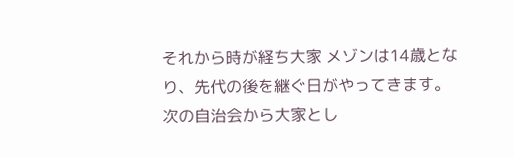それから時が経ち大家 メゾンは14歳となり、先代の後を継ぐ日がやってきます。
次の自治会から大家とし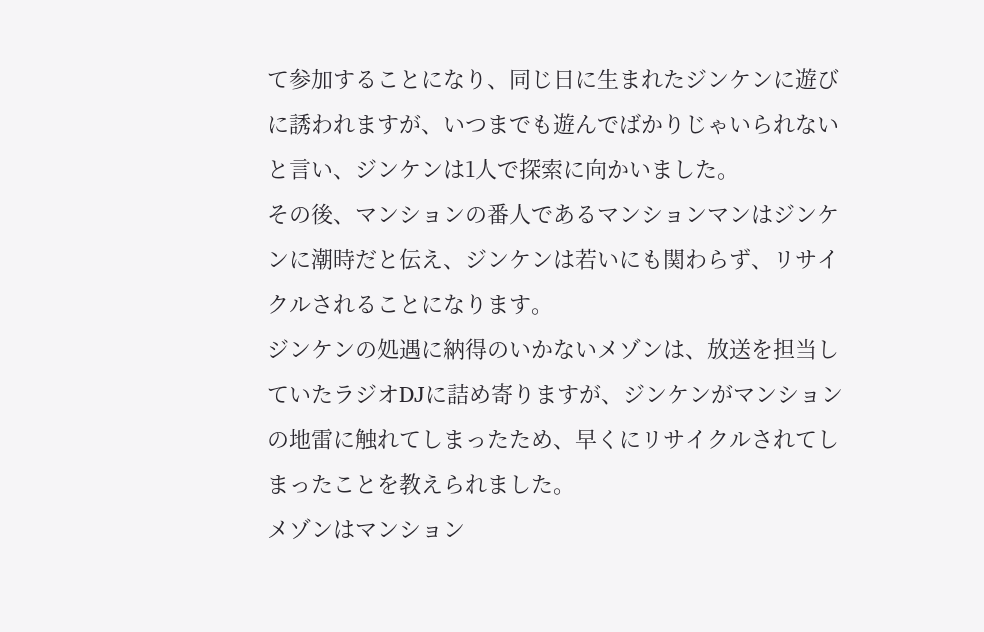て参加することになり、同じ日に生まれたジンケンに遊びに誘われますが、いつまでも遊んでばかりじゃいられないと言い、ジンケンは1人で探索に向かいました。
その後、マンションの番人であるマンションマンはジンケンに潮時だと伝え、ジンケンは若いにも関わらず、リサイクルされることになります。
ジンケンの処遇に納得のいかないメゾンは、放送を担当していたラジオDJに詰め寄りますが、ジンケンがマンションの地雷に触れてしまったため、早くにリサイクルされてしまったことを教えられました。
メゾンはマンション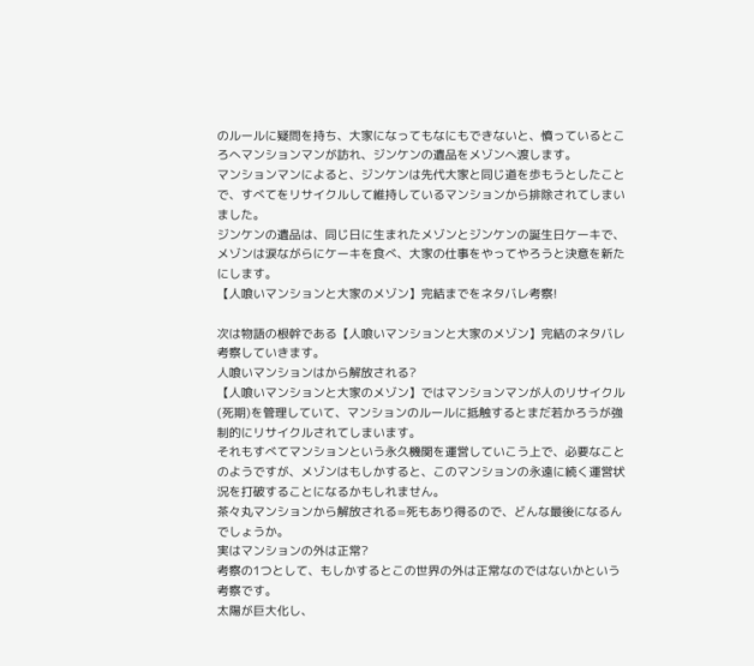のルールに疑問を持ち、大家になってもなにもできないと、憤っているところへマンションマンが訪れ、ジンケンの遺品をメゾンへ渡します。
マンションマンによると、ジンケンは先代大家と同じ道を歩もうとしたことで、すべてをリサイクルして維持しているマンションから排除されてしまいました。
ジンケンの遺品は、同じ日に生まれたメゾンとジンケンの誕生日ケーキで、メゾンは涙ながらにケーキを食べ、大家の仕事をやってやろうと決意を新たにします。
【人喰いマンションと大家のメゾン】完結までをネタバレ考察!

次は物語の根幹である【人喰いマンションと大家のメゾン】完結のネタバレ考察していきます。
人喰いマンションはから解放される?
【人喰いマンションと大家のメゾン】ではマンションマンが人のリサイクル(死期)を管理していて、マンションのルールに抵触するとまだ若かろうが強制的にリサイクルされてしまいます。
それもすべてマンションという永久機関を運営していこう上で、必要なことのようですが、メゾンはもしかすると、このマンションの永遠に続く運営状況を打破することになるかもしれません。
茶々丸マンションから解放される=死もあり得るので、どんな最後になるんでしょうか。
実はマンションの外は正常?
考察の1つとして、もしかするとこの世界の外は正常なのではないかという考察です。
太陽が巨大化し、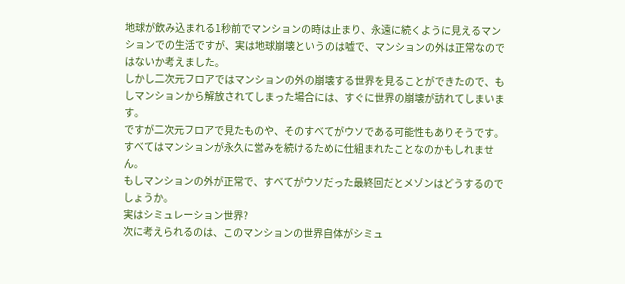地球が飲み込まれる1秒前でマンションの時は止まり、永遠に続くように見えるマンションでの生活ですが、実は地球崩壊というのは嘘で、マンションの外は正常なのではないか考えました。
しかし二次元フロアではマンションの外の崩壊する世界を見ることができたので、もしマンションから解放されてしまった場合には、すぐに世界の崩壊が訪れてしまいます。
ですが二次元フロアで見たものや、そのすべてがウソである可能性もありそうです。
すべてはマンションが永久に営みを続けるために仕組まれたことなのかもしれません。
もしマンションの外が正常で、すべてがウソだった最終回だとメゾンはどうするのでしょうか。
実はシミュレーション世界?
次に考えられるのは、このマンションの世界自体がシミュ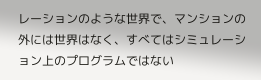レーションのような世界で、マンションの外には世界はなく、すべてはシミュレーション上のプログラムではない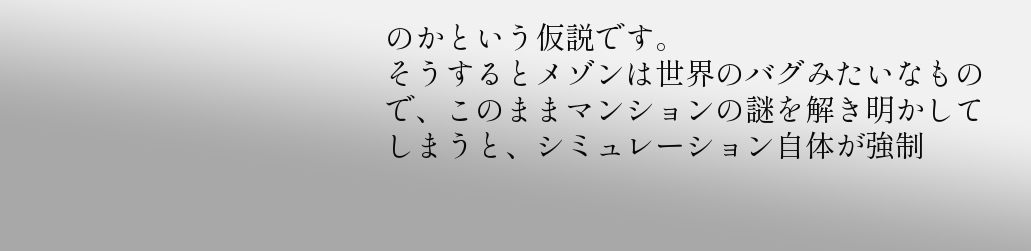のかという仮説です。
そうするとメゾンは世界のバグみたいなもので、このままマンションの謎を解き明かしてしまうと、シミュレーション自体が強制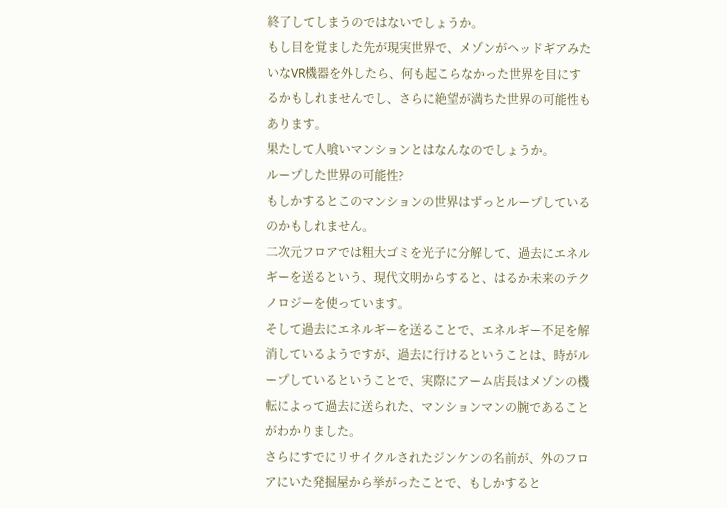終了してしまうのではないでしょうか。
もし目を覚ました先が現実世界で、メゾンがヘッドギアみたいなVR機器を外したら、何も起こらなかった世界を目にするかもしれませんでし、さらに絶望が満ちた世界の可能性もあります。
果たして人喰いマンションとはなんなのでしょうか。
ループした世界の可能性?
もしかするとこのマンションの世界はずっとループしているのかもしれません。
二次元フロアでは粗大ゴミを光子に分解して、過去にエネルギーを送るという、現代文明からすると、はるか未来のテクノロジーを使っています。
そして過去にエネルギーを送ることで、エネルギー不足を解消しているようですが、過去に行けるということは、時がループしているということで、実際にアーム店長はメゾンの機転によって過去に送られた、マンションマンの腕であることがわかりました。
さらにすでにリサイクルされたジンケンの名前が、外のフロアにいた発掘屋から挙がったことで、もしかすると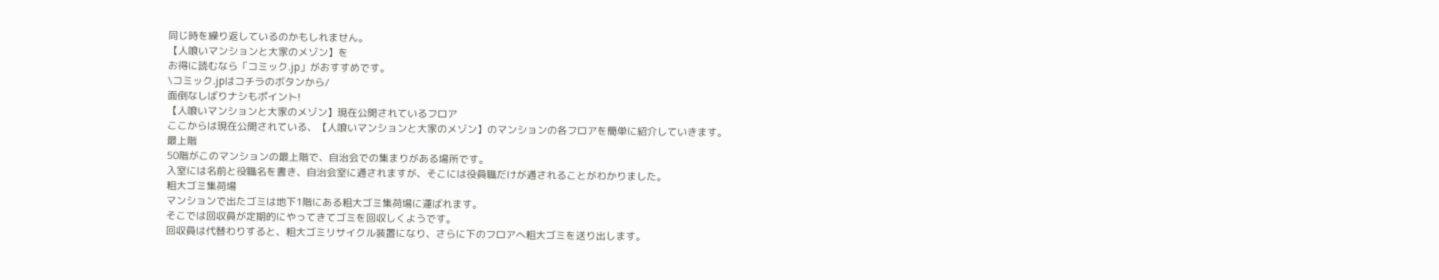同じ時を繰り返しているのかもしれません。
【人喰いマンションと大家のメゾン】を
お得に読むなら「コミック.jp」がおすすめです。
\コミック.jpはコチラのボタンから/
面倒なしばりナシもポイント!
【人喰いマンションと大家のメゾン】現在公開されているフロア
ここからは現在公開されている、【人喰いマンションと大家のメゾン】のマンションの各フロアを簡単に紹介していきます。
最上階
50階がこのマンションの最上階で、自治会での集まりがある場所です。
入室には名前と役職名を書き、自治会室に通されますが、そこには役員職だけが通されることがわかりました。
粗大ゴミ集荷場
マンションで出たゴミは地下1階にある粗大ゴミ集荷場に運ばれます。
そこでは回収員が定期的にやってきてゴミを回収しくようです。
回収員は代替わりすると、粗大ゴミリサイクル装置になり、さらに下のフロアへ粗大ゴミを送り出します。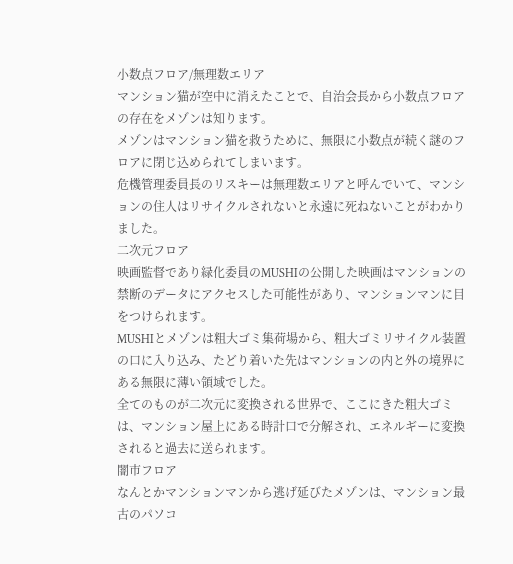小数点フロア/無理数エリア
マンション猫が空中に消えたことで、自治会長から小数点フロアの存在をメゾンは知ります。
メゾンはマンション猫を救うために、無限に小数点が続く謎のフロアに閉じ込められてしまいます。
危機管理委員長のリスキーは無理数エリアと呼んでいて、マンションの住人はリサイクルされないと永遠に死ねないことがわかりました。
二次元フロア
映画監督であり緑化委員のMUSHIの公開した映画はマンションの禁断のデータにアクセスした可能性があり、マンションマンに目をつけられます。
MUSHIとメゾンは粗大ゴミ集荷場から、粗大ゴミリサイクル装置の口に入り込み、たどり着いた先はマンションの内と外の境界にある無限に薄い領域でした。
全てのものが二次元に変換される世界で、ここにきた粗大ゴミは、マンション屋上にある時計口で分解され、エネルギーに変換されると過去に送られます。
闇市フロア
なんとかマンションマンから逃げ延びたメゾンは、マンション最古のパソコ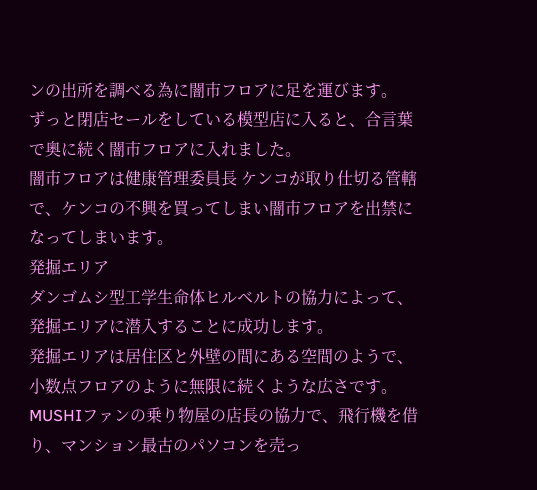ンの出所を調べる為に闇市フロアに足を運びます。
ずっと閉店セールをしている模型店に入ると、合言葉で奥に続く闇市フロアに入れました。
闇市フロアは健康管理委員長 ケンコが取り仕切る管轄で、ケンコの不興を買ってしまい闇市フロアを出禁になってしまいます。
発掘エリア
ダンゴムシ型工学生命体ヒルベルトの協力によって、発掘エリアに潜入することに成功します。
発掘エリアは居住区と外壁の間にある空間のようで、小数点フロアのように無限に続くような広さです。
MUSHIファンの乗り物屋の店長の協力で、飛行機を借り、マンション最古のパソコンを売っ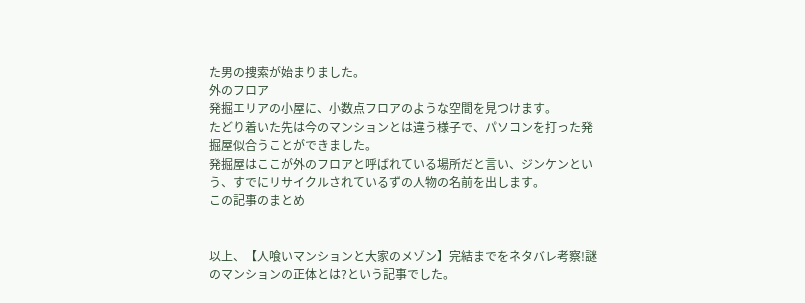た男の捜索が始まりました。
外のフロア
発掘エリアの小屋に、小数点フロアのような空間を見つけます。
たどり着いた先は今のマンションとは違う様子で、パソコンを打った発掘屋似合うことができました。
発掘屋はここが外のフロアと呼ばれている場所だと言い、ジンケンという、すでにリサイクルされているずの人物の名前を出します。
この記事のまとめ


以上、【人喰いマンションと大家のメゾン】完結までをネタバレ考察!謎のマンションの正体とは?という記事でした。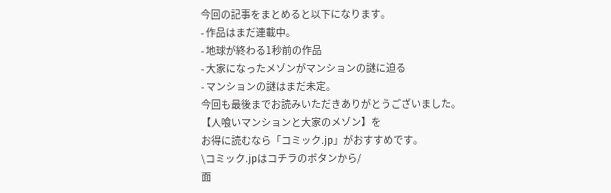今回の記事をまとめると以下になります。
- 作品はまだ連載中。
- 地球が終わる1秒前の作品
- 大家になったメゾンがマンションの謎に迫る
- マンションの謎はまだ未定。
今回も最後までお読みいただきありがとうございました。
【人喰いマンションと大家のメゾン】を
お得に読むなら「コミック.jp」がおすすめです。
\コミック.jpはコチラのボタンから/
面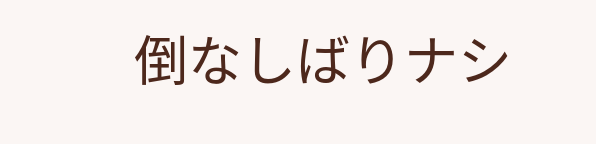倒なしばりナシ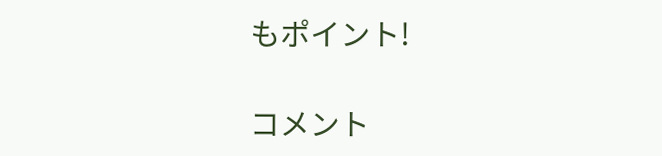もポイント!

コメント